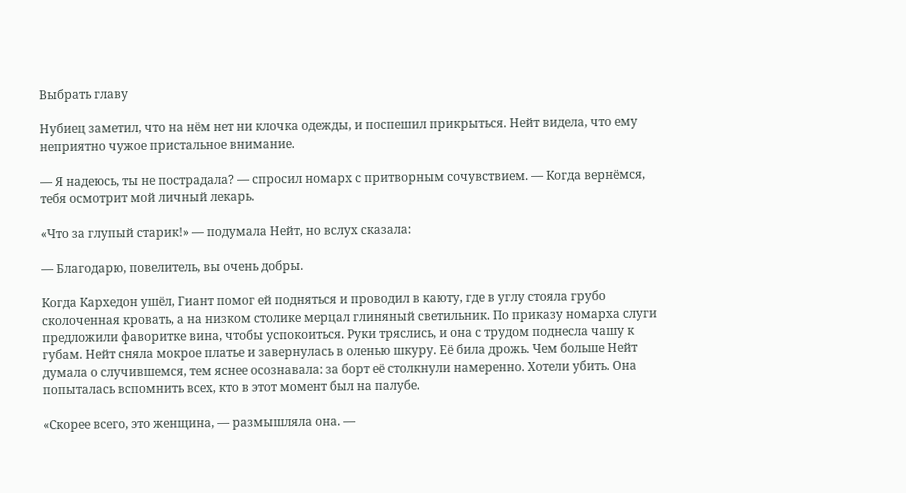Выбрать главу

Нубиец заметил, что на нём нет ни клочка одежды, и поспешил прикрыться. Нейт видела, что ему неприятно чужое пристальное внимание.

— Я надеюсь, ты не пострадала? — спросил номарх с притворным сочувствием. — Когда вернёмся, тебя осмотрит мой личный лекарь.

«Что за глупый старик!» — подумала Нейт, но вслух сказала:

— Благодарю, повелитель, вы очень добры.

Когда Кархедон ушёл, Гиант помог ей подняться и проводил в каюту, где в углу стояла грубо сколоченная кровать, а на низком столике мерцал глиняный светильник. По приказу номарха слуги предложили фаворитке вина, чтобы успокоиться. Руки тряслись, и она с трудом поднесла чашу к губам. Нейт сняла мокрое платье и завернулась в оленью шкуру. Её била дрожь. Чем больше Нейт думала о случившемся, тем яснее осознавала: за борт её столкнули намеренно. Хотели убить. Она попыталась вспомнить всех, кто в этот момент был на палубе.

«Скорее всего, это женщина, — размышляла она. —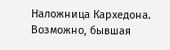Наложница Кархедона. Возможно, бывшая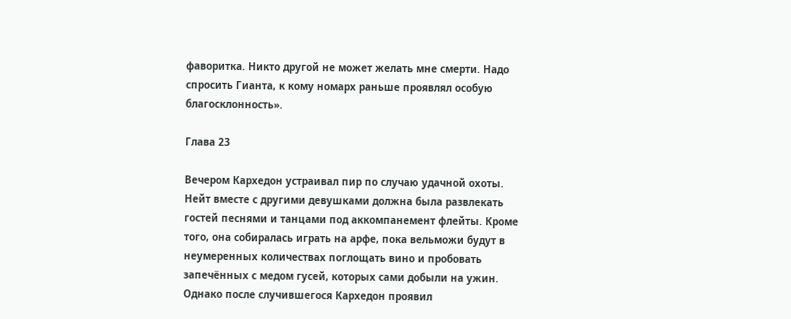фаворитка. Никто другой не может желать мне смерти. Надо спросить Гианта, к кому номарх раньше проявлял особую благосклонность».

Глава 23

Вечером Кархедон устраивал пир по случаю удачной охоты. Нейт вместе с другими девушками должна была развлекать гостей песнями и танцами под аккомпанемент флейты. Кроме того, она собиралась играть на арфе, пока вельможи будут в неумеренных количествах поглощать вино и пробовать запечённых с медом гусей, которых сами добыли на ужин. Однако после случившегося Кархедон проявил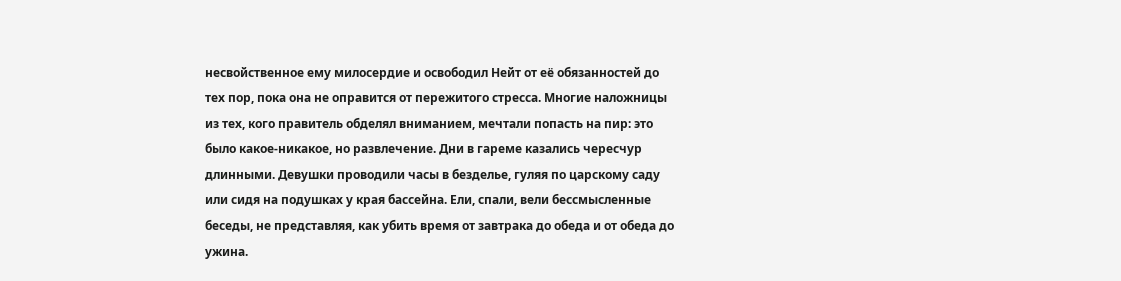несвойственное ему милосердие и освободил Нейт от её обязанностей до тех пор, пока она не оправится от пережитого стресса. Многие наложницы из тех, кого правитель обделял вниманием, мечтали попасть на пир: это было какое-никакое, но развлечение. Дни в гареме казались чересчур длинными. Девушки проводили часы в безделье, гуляя по царскому саду или сидя на подушках у края бассейна. Ели, спали, вели бессмысленные беседы, не представляя, как убить время от завтрака до обеда и от обеда до ужина.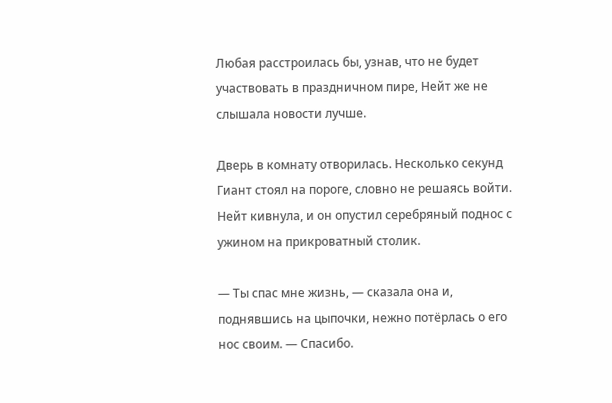Любая расстроилась бы, узнав, что не будет участвовать в праздничном пире, Нейт же не слышала новости лучше.

Дверь в комнату отворилась. Несколько секунд Гиант стоял на пороге, словно не решаясь войти. Нейт кивнула, и он опустил серебряный поднос с ужином на прикроватный столик.

— Ты спас мне жизнь, — сказала она и, поднявшись на цыпочки, нежно потёрлась о его нос своим. — Спасибо.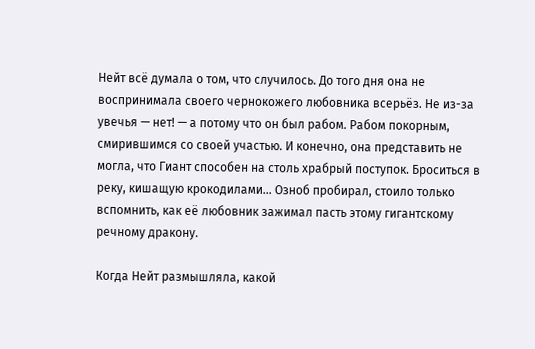Нейт всё думала о том, что случилось. До того дня она не воспринимала своего чернокожего любовника всерьёз. Не из-за увечья — нет! — а потому что он был рабом. Рабом покорным, смирившимся со своей участью. И конечно, она представить не могла, что Гиант способен на столь храбрый поступок. Броситься в реку, кишащую крокодилами… Озноб пробирал, стоило только вспомнить, как её любовник зажимал пасть этому гигантскому речному дракону.

Когда Нейт размышляла, какой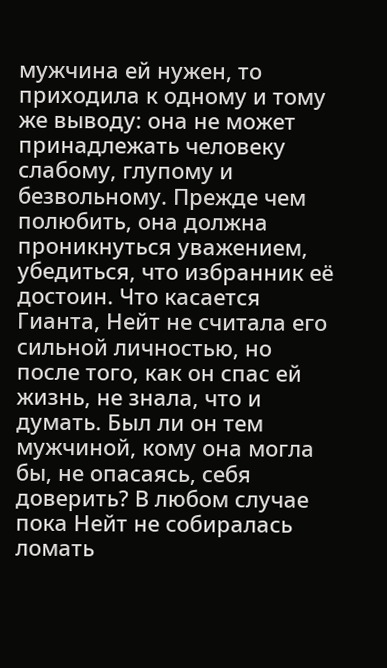мужчина ей нужен, то приходила к одному и тому же выводу: она не может принадлежать человеку слабому, глупому и безвольному. Прежде чем полюбить, она должна проникнуться уважением, убедиться, что избранник её достоин. Что касается Гианта, Нейт не считала его сильной личностью, но после того, как он спас ей жизнь, не знала, что и думать. Был ли он тем мужчиной, кому она могла бы, не опасаясь, себя доверить? В любом случае пока Нейт не собиралась ломать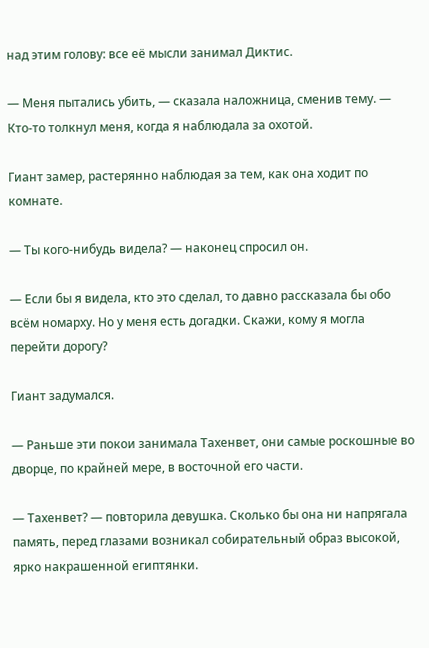над этим голову: все её мысли занимал Диктис.

— Меня пытались убить, — сказала наложница, сменив тему. — Кто-то толкнул меня, когда я наблюдала за охотой.

Гиант замер, растерянно наблюдая за тем, как она ходит по комнате.

— Ты кого-нибудь видела? — наконец спросил он.

— Если бы я видела, кто это сделал, то давно рассказала бы обо всём номарху. Но у меня есть догадки. Скажи, кому я могла перейти дорогу?

Гиант задумался.

— Раньше эти покои занимала Тахенвет, они самые роскошные во дворце, по крайней мере, в восточной его части.

— Тахенвет? — повторила девушка. Сколько бы она ни напрягала память, перед глазами возникал собирательный образ высокой, ярко накрашенной египтянки.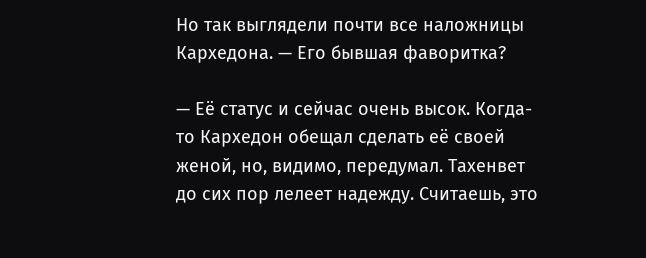Но так выглядели почти все наложницы Кархедона. — Его бывшая фаворитка?

— Её статус и сейчас очень высок. Когда-то Кархедон обещал сделать её своей женой, но, видимо, передумал. Тахенвет до сих пор лелеет надежду. Считаешь, это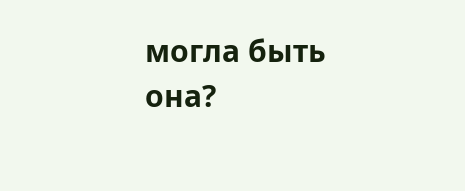могла быть она?